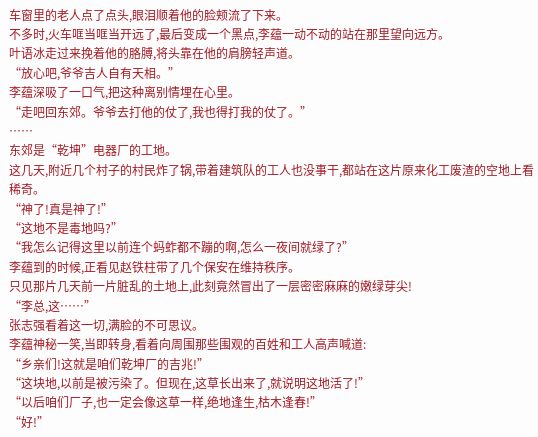车窗里的老人点了点头,眼泪顺着他的脸颊流了下来。
不多时,火车哐当哐当开远了,最后变成一个黑点,李蕴一动不动的站在那里望向远方。
叶语冰走过来挽着他的胳膊,将头靠在他的肩膀轻声道。
“放心吧,爷爷吉人自有天相。”
李蕴深吸了一口气,把这种离别情埋在心里。
“走吧回东郊。爷爷去打他的仗了,我也得打我的仗了。”
……
东郊是“乾坤”电器厂的工地。
这几天,附近几个村子的村民炸了锅,带着建筑队的工人也没事干,都站在这片原来化工废渣的空地上看稀奇。
“神了!真是神了!”
“这地不是毒地吗?”
“我怎么记得这里以前连个蚂蚱都不蹦的啊,怎么一夜间就绿了?”
李蕴到的时候,正看见赵铁柱带了几个保安在维持秩序。
只见那片几天前一片脏乱的土地上,此刻竟然冒出了一层密密麻麻的嫩绿芽尖!
“李总,这……”
张志强看着这一切,满脸的不可思议。
李蕴神秘一笑,当即转身,看着向周围那些围观的百姓和工人高声喊道:
“乡亲们!这就是咱们乾坤厂的吉兆!”
“这块地,以前是被污染了。但现在,这草长出来了,就说明这地活了!”
“以后咱们厂子,也一定会像这草一样,绝地逢生,枯木逢春!”
“好!”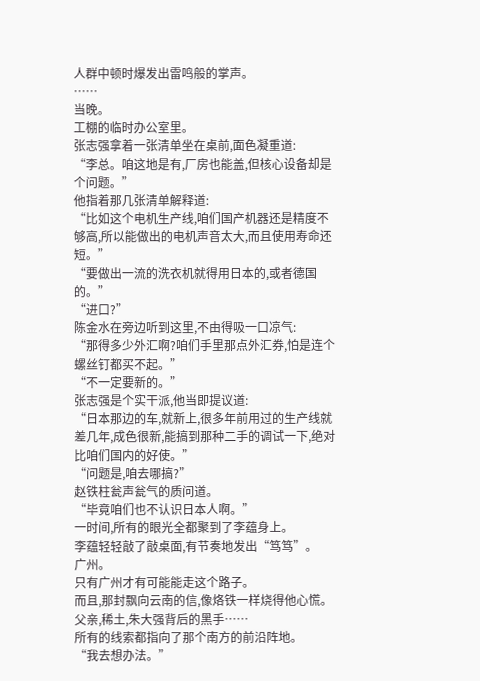人群中顿时爆发出雷鸣般的掌声。
……
当晚。
工棚的临时办公室里。
张志强拿着一张清单坐在桌前,面色凝重道:
“李总。咱这地是有,厂房也能盖,但核心设备却是个问题。”
他指着那几张清单解释道:
“比如这个电机生产线,咱们国产机器还是精度不够高,所以能做出的电机声音太大,而且使用寿命还短。”
“要做出一流的洗衣机就得用日本的,或者德国的。”
“进口?”
陈金水在旁边听到这里,不由得吸一口凉气:
“那得多少外汇啊?咱们手里那点外汇券,怕是连个螺丝钉都买不起。”
“不一定要新的。”
张志强是个实干派,他当即提议道:
“日本那边的车,就新上,很多年前用过的生产线就差几年,成色很新,能搞到那种二手的调试一下,绝对比咱们国内的好使。”
“问题是,咱去哪搞?”
赵铁柱瓮声瓮气的质问道。
“毕竟咱们也不认识日本人啊。”
一时间,所有的眼光全都聚到了李蕴身上。
李蕴轻轻敲了敲桌面,有节奏地发出“笃笃”。
广州。
只有广州才有可能能走这个路子。
而且,那封飘向云南的信,像烙铁一样烧得他心慌。
父亲,稀土,朱大强背后的黑手……
所有的线索都指向了那个南方的前沿阵地。
“我去想办法。”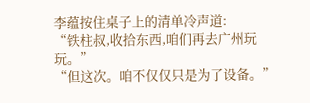李蕴按住桌子上的清单冷声道:
“铁柱叔,收拾东西,咱们再去广州玩玩。”
“但这次。咱不仅仅只是为了设备。”